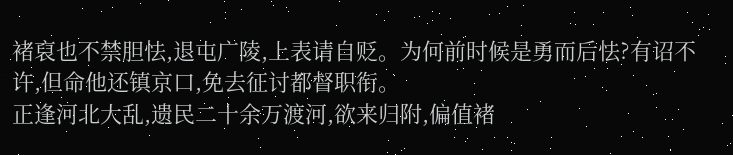褚裒也不禁胆怯,退屯广陵,上表请自贬。为何前时候是勇而后怯?有诏不许,但命他还镇京口,免去征讨都督职衔。
正逢河北大乱,遗民二十余万渡河,欲来归附,偏值褚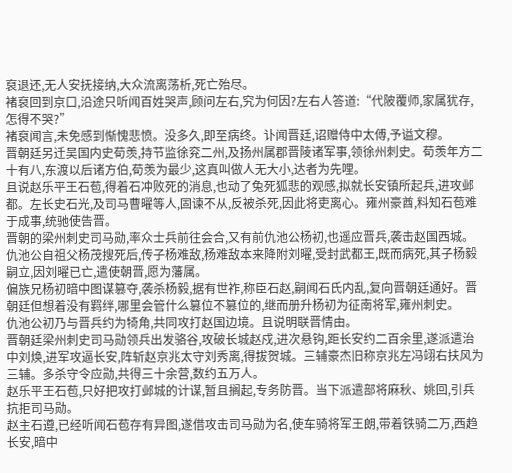裒退还,无人安抚接纳,大众流离荡析,死亡殆尽。
褚裒回到京口,沿途只听闻百姓哭声,顾问左右,究为何因?左右人答道:“代陂覆师,家属犹存,怎得不哭?”
褚裒闻言,未免感到惭愧悲愤。没多久,即至病终。讣闻晋廷,诏赠侍中太傅,予谥文穆。
晋朝廷另迁吴国内史荀羡,持节监徐兖二州,及扬州属郡晋陵诸军事,领徐州刺史。荀羡年方二十有八,东渡以后诸方伯,荀羡为最少,这真叫做人无大小,达者为先哩。
且说赵乐平王石苞,得着石冲败死的消息,也动了兔死狐悲的观感,拟就长安镇所起兵,进攻邺都。左长史石光,及司马曹曜等人,固谏不从,反被杀死,因此将吏离心。雍州豪酋,料知石苞难于成事,统驰使告晋。
晋朝的梁州刺史司马勋,率众士兵前往会合,又有前仇池公杨初,也遥应晋兵,袭击赵国西城。
仇池公自祖父杨茂搜死后,传子杨难敌,杨难敌本来降附刘曜,受封武都王,既而病死,其子杨毅嗣立,因刘曜已亡,遣使朝晋,愿为藩属。
偏族兄杨初暗中图谋篡夺,袭杀杨毅,据有世祚,称臣石赵,嗣闻石氏内乱,复向晋朝廷通好。晋朝廷但想着没有羁绊,哪里会管什么篡位不篡位的,继而册升杨初为征南将军,雍州刺史。
仇池公初乃与晋兵约为犄角,共同攻打赵国边境。且说明联晋情由。
晋朝廷梁州刺史司马勋领兵出发骆谷,攻破长城赵戍,进次悬钩,距长安约二百余里,遂派遣治中刘焕,进军攻逼长安,阵斩赵京兆太守刘秀离,得拔贺城。三辅豪杰旧称京兆左冯翊右扶风为三辅。多杀守令应勋,共得三十余营,数约五万人。
赵乐平王石苞,只好把攻打邺城的计谋,暂且搁起,专务防晋。当下派遣部将麻秋、姚回,引兵抗拒司马勋。
赵主石遵,已经听闻石苞存有异图,遂借攻击司马勋为名,使车骑将军王朗,带着铁骑二万,西趋长安,暗中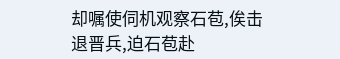却嘱使伺机观察石苞,俟击退晋兵,迫石苞赴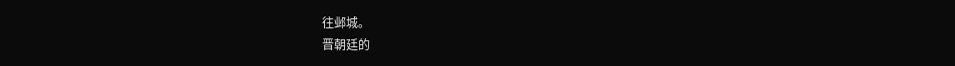往邺城。
晋朝廷的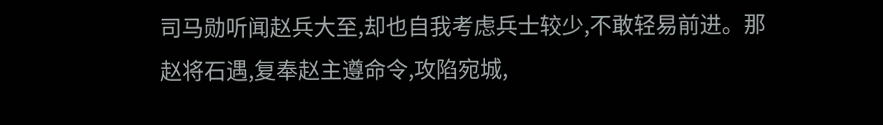司马勋听闻赵兵大至,却也自我考虑兵士较少,不敢轻易前进。那赵将石遇,复奉赵主遵命令,攻陷宛城,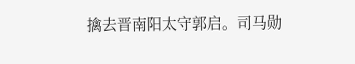擒去晋南阳太守郭启。司马勋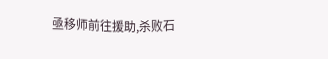亟移师前往援助,杀败石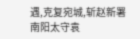遇,克复宛城,斩赵新署南阳太守袁